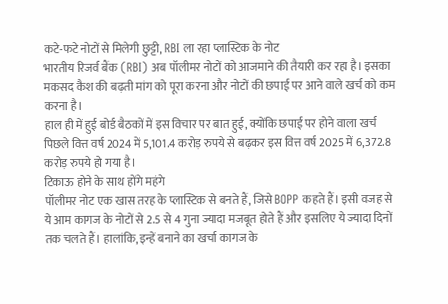कटे-फटे नोटों से मिलेगी छुट्टी, RBI ला रहा प्लास्टिक के नोट
भारतीय रिजर्व बैंक (RBI) अब पॉलीमर नोटों को आजमाने की तैयारी कर रहा है। इसका मकसद कैश की बढ़ती मांग को पूरा करना और नोटों की छपाई पर आने वाले खर्च को कम करना है।
हाल ही में हुई बोर्ड बैठकों में इस विचार पर बात हुई, क्योंकि छपाई पर होने वाला खर्च पिछले वित्त वर्ष 2024 में 5,101.4 करोड़ रुपये से बढ़कर इस वित्त वर्ष 2025 में 6,372.8 करोड़ रुपये हो गया है।
टिकाऊ होने के साथ होंगे महंगे
पॉलीमर नोट एक खास तरह के प्लास्टिक से बनते हैं, जिसे BOPP कहते हैं। इसी वजह से ये आम कागज के नोटों से 2.5 से 4 गुना ज्यादा मजबूत होते हैं और इसलिए ये ज्यादा दिनों तक चलते हैं। हालांकि, इन्हें बनाने का खर्चा कागज के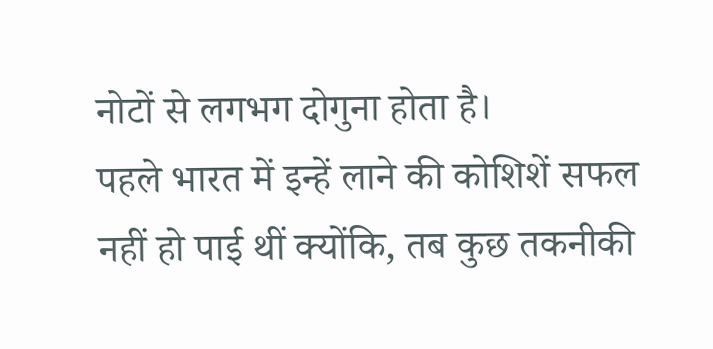नोटों से लगभग दोगुना होता है।
पहले भारत में इन्हें लाने की कोशिशें सफल नहीं हो पाई थीं क्योंकि, तब कुछ तकनीकी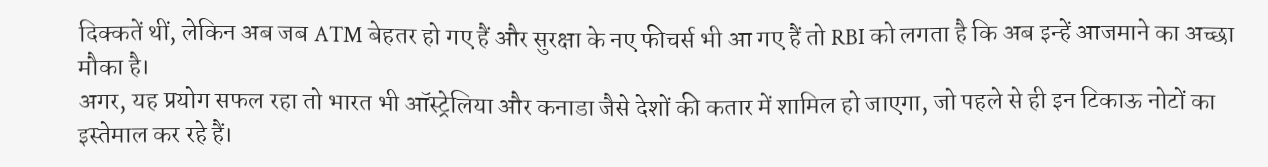दिक्कतें थीं, लेकिन अब जब ATM बेहतर हो गए हैं और सुरक्षा के नए फीचर्स भी आ गए हैं तो RBI को लगता है कि अब इन्हें आजमाने का अच्छा मौका है।
अगर, यह प्रयोग सफल रहा तो भारत भी ऑस्ट्रेलिया और कनाडा जैसे देशों की कतार में शामिल हो जाएगा, जो पहले से ही इन टिकाऊ नोटों का इस्तेमाल कर रहे हैं।